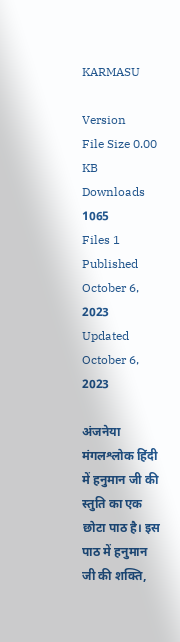KARMASU

Version
File Size 0.00 KB
Downloads 1065
Files 1
Published October 6, 2023
Updated October 6, 2023

अंजनेया मंगलश्लोक हिंदी में हनुमान जी की स्तुति का एक छोटा पाठ है। इस पाठ में हनुमान जी की शक्ति,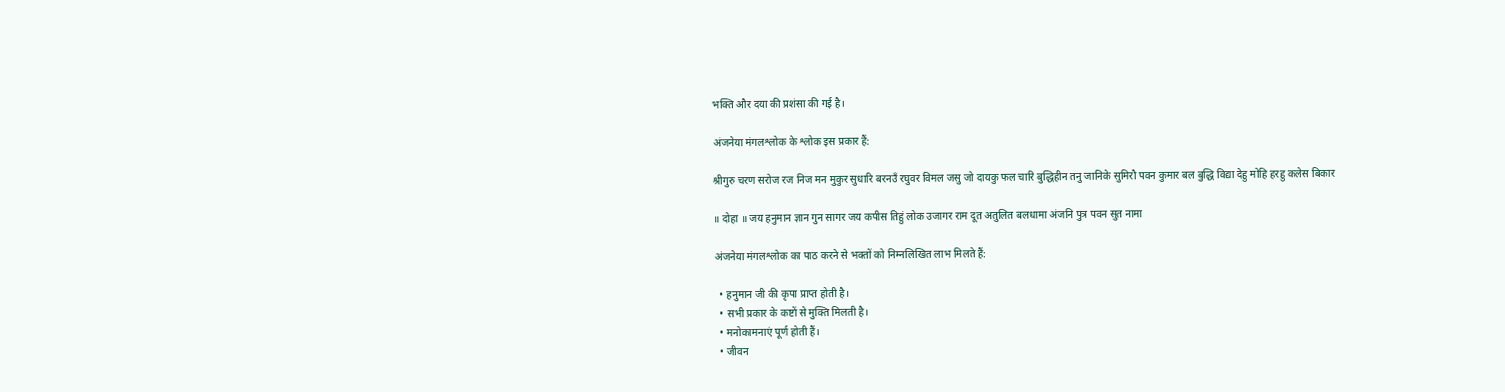भक्ति और दया की प्रशंसा की गई है।

अंजनेया मंगलश्लोक के श्लोक इस प्रकार हैं:

श्रीगुरु चरण सरोज रज निज मन मुकुर सुधारि बरनउँ रघुवर विमल जसु जो दायकु फल चारि बुद्धिहीन तनु जानिके सुमिरौ पवन कुमार बल बुद्धि विद्या देहु मोहि हरहु कलेस बिकार

॥ दोहा ॥ जय हनुमान ज्ञान गुन सागर जय कपीस तिहुं लोक उजागर राम दूत अतुलित बलधामा अंजनि पुत्र पवन सुत नामा

अंजनेया मंगलश्लोक का पाठ करने से भक्तों को निम्नलिखित लाभ मिलते हैं:

  • हनुमान जी की कृपा प्राप्त होती है।
  • सभी प्रकार के कष्टों से मुक्ति मिलती है।
  • मनोकामनाएं पूर्ण होती हैं।
  • जीवन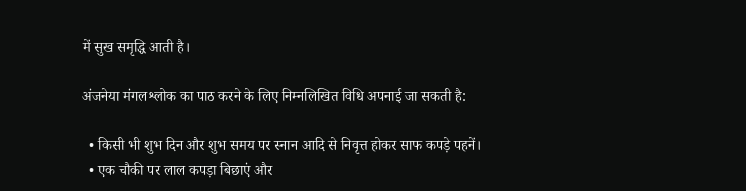में सुख समृद्धि आती है।

अंजनेया मंगलश्लोक का पाठ करने के लिए निम्नलिखित विधि अपनाई जा सकती है:

  • किसी भी शुभ दिन और शुभ समय पर स्नान आदि से निवृत्त होकर साफ कपड़े पहनें।
  • एक चौकी पर लाल कपड़ा बिछाएं और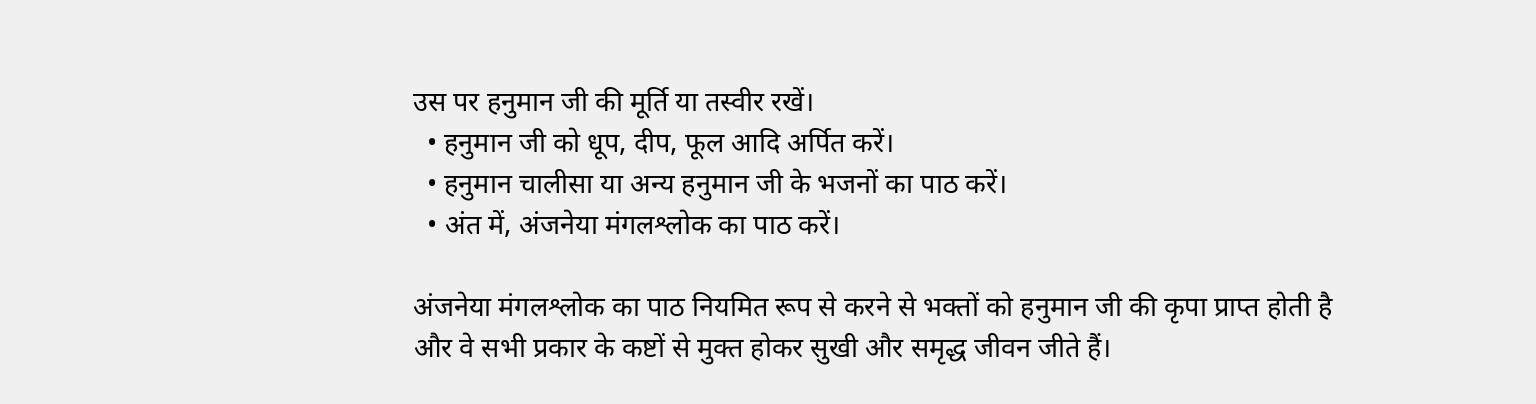उस पर हनुमान जी की मूर्ति या तस्वीर रखें।
  • हनुमान जी को धूप, दीप, फूल आदि अर्पित करें।
  • हनुमान चालीसा या अन्य हनुमान जी के भजनों का पाठ करें।
  • अंत में, अंजनेया मंगलश्लोक का पाठ करें।

अंजनेया मंगलश्लोक का पाठ नियमित रूप से करने से भक्तों को हनुमान जी की कृपा प्राप्त होती है और वे सभी प्रकार के कष्टों से मुक्त होकर सुखी और समृद्ध जीवन जीते हैं।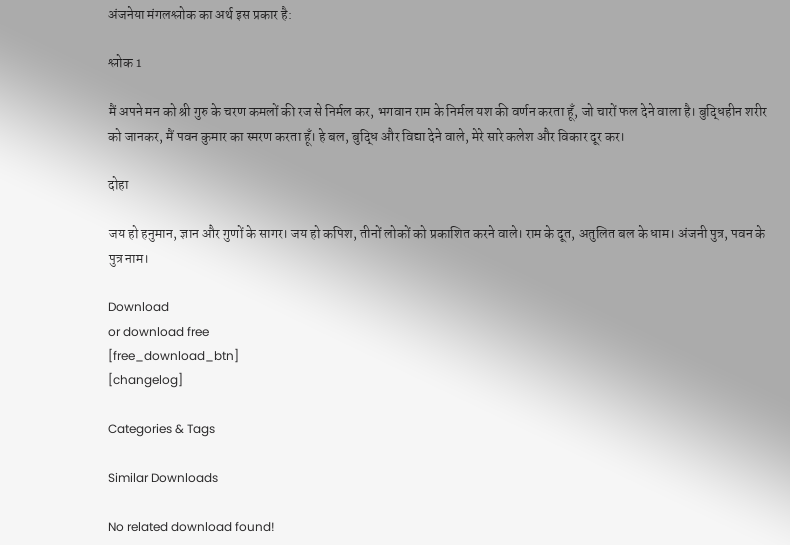अंजनेया मंगलश्लोक का अर्थ इस प्रकार है:

श्लोक 1

मैं अपने मन को श्री गुरु के चरण कमलों की रज से निर्मल कर, भगवान राम के निर्मल यश की वर्णन करता हूँ, जो चारों फल देने वाला है। बुद्धिहीन शरीर को जानकर, मैं पवन कुमार का स्मरण करता हूँ। हे बल, बुद्धि और विद्या देने वाले, मेरे सारे कलेश और विकार दूर कर।

दोहा

जय हो हनुमान, ज्ञान और गुणों के सागर। जय हो कपिश, तीनों लोकों को प्रकाशित करने वाले। राम के दूत, अतुलित बल के धाम। अंजनी पुत्र, पवन के पुत्र नाम।

Download
or download free
[free_download_btn]
[changelog]

Categories & Tags

Similar Downloads

No related download found!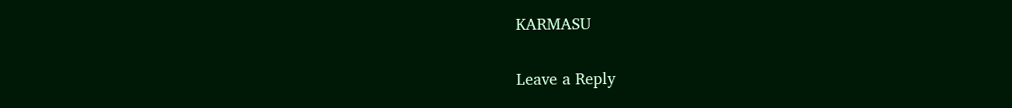KARMASU

Leave a Reply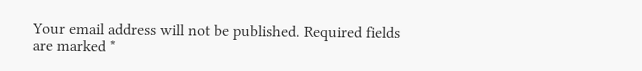Your email address will not be published. Required fields are marked *